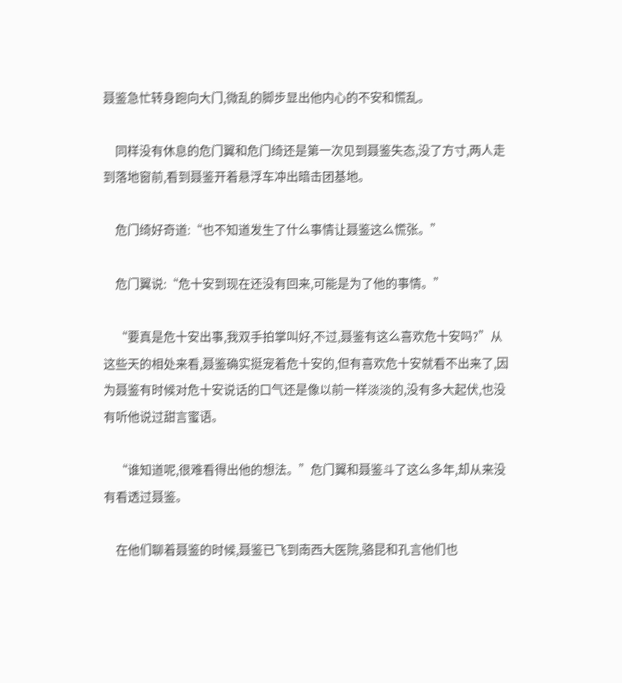聂鉴急忙转身跑向大门,微乱的脚步显出他内心的不安和慌乱。

    同样没有休息的危门翼和危门绮还是第一次见到聂鉴失态,没了方寸,两人走到落地窗前,看到聂鉴开着悬浮车冲出暗击团基地。

    危门绮好奇道:“也不知道发生了什么事情让聂鉴这么慌张。”

    危门翼说:“危十安到现在还没有回来,可能是为了他的事情。”

    “要真是危十安出事,我双手拍掌叫好,不过,聂鉴有这么喜欢危十安吗?”从这些天的相处来看,聂鉴确实挺宠着危十安的,但有喜欢危十安就看不出来了,因为聂鉴有时候对危十安说话的口气还是像以前一样淡淡的,没有多大起伏,也没有听他说过甜言蜜语。

    “谁知道呢,很难看得出他的想法。”危门翼和聂鉴斗了这么多年,却从来没有看透过聂鉴。

    在他们聊着聂鉴的时候,聂鉴已飞到南西大医院,骆昆和孔言他们也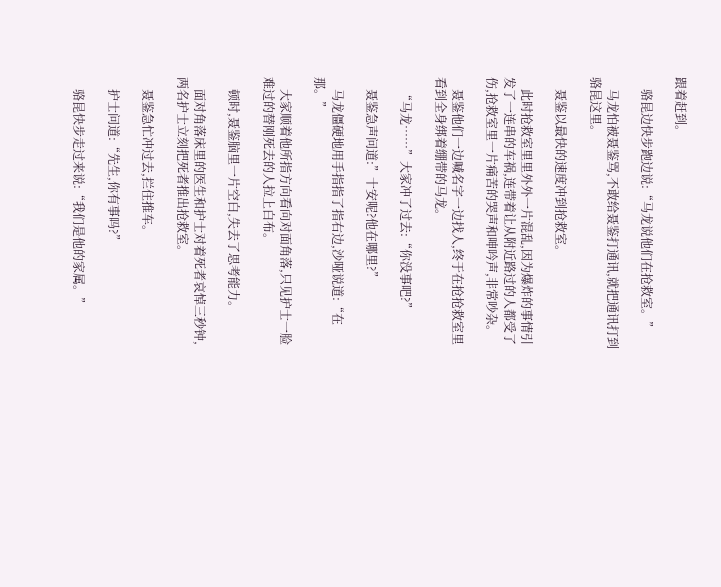跟着赶到。

    骆昆边快步跑边说:“马龙说他们在抢救室。”

    马龙怕被聂鉴骂,不敢给聂鉴打通讯,就把通讯打到骆昆这里。

    聂鉴以最快的速度冲到抢救室。

    此时抢救室里里外外一片混乱,因为爆炸的事情引发了一连串的车祸,连带着让从附近路过的人都受了伤,抢救室里一片痛苦的哭声和呻吟声,非常吵杂。

    聂鉴他们一边喊名字一边找人,终于在抢抢救室里看到全身绑着绷带的马龙。

    “马龙……”大家冲了过去:“你没事吧?”

    聂鉴急声问道:”十安呢?他在哪里?”

    马龙僵硬地用手指指了指右边,沙哑说道:“在那。”

    大家顺着他所指方向看向对面角落,只见护士一脸难过的替刚死去的人拉上白布。

    顿时,聂鉴脑里一片空白,失去了思考能力。

    面对角落床里的医生和护士对着死者哀悼三秒钟,两名护士立刻把死者推出抢救室。

    聂鉴急忙冲过去,拦住推车。

    护士问道:“先生,你有事吗?”

    骆昆快步走过来说:“我们是他的家属。”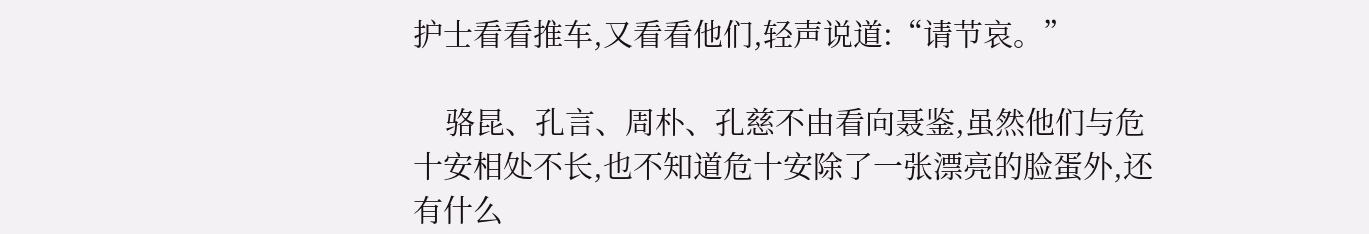护士看看推车,又看看他们,轻声说道:“请节哀。”

    骆昆、孔言、周朴、孔慈不由看向聂鉴,虽然他们与危十安相处不长,也不知道危十安除了一张漂亮的脸蛋外,还有什么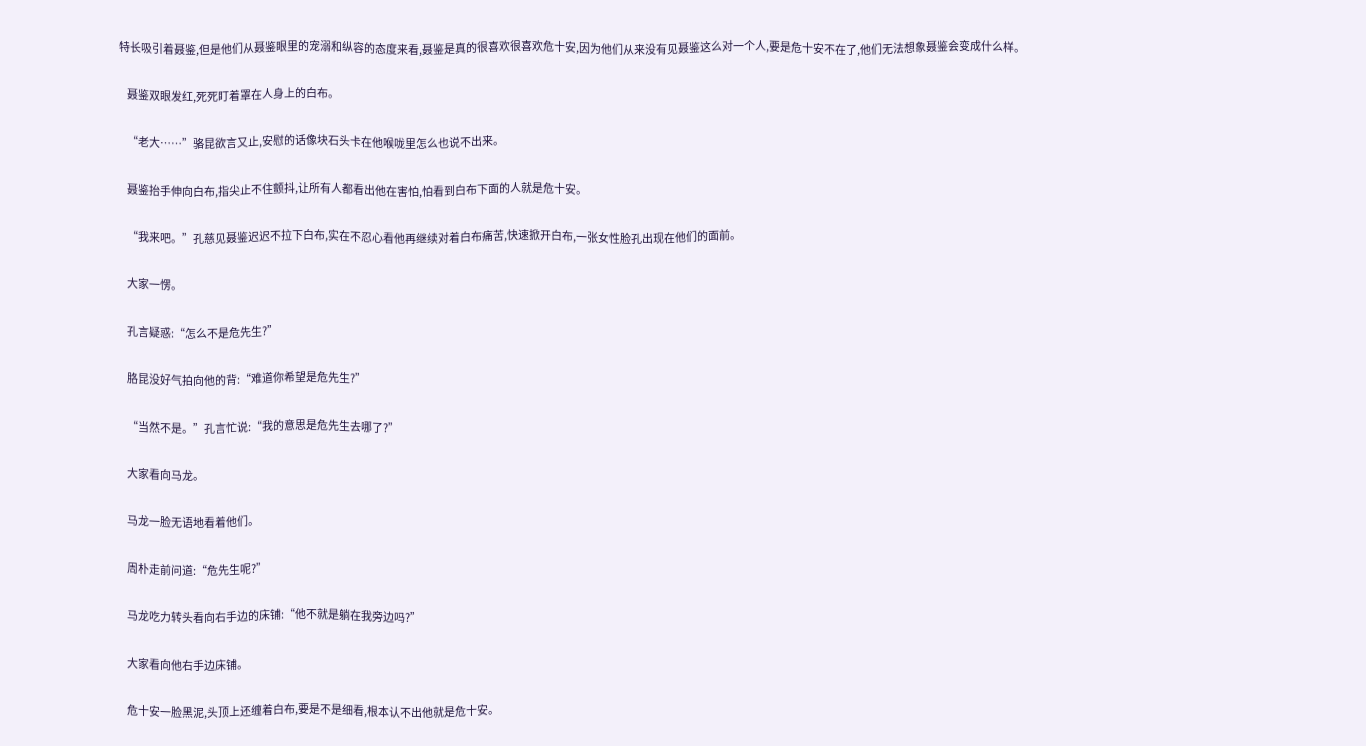特长吸引着聂鉴,但是他们从聂鉴眼里的宠溺和纵容的态度来看,聂鉴是真的很喜欢很喜欢危十安,因为他们从来没有见聂鉴这么对一个人,要是危十安不在了,他们无法想象聂鉴会变成什么样。

    聂鉴双眼发红,死死盯着罩在人身上的白布。

    “老大……”骆昆欲言又止,安慰的话像块石头卡在他喉咙里怎么也说不出来。

    聂鉴抬手伸向白布,指尖止不住颤抖,让所有人都看出他在害怕,怕看到白布下面的人就是危十安。

    “我来吧。”孔慈见聂鉴迟迟不拉下白布,实在不忍心看他再继续对着白布痛苦,快速掀开白布,一张女性脸孔出现在他们的面前。

    大家一愣。

    孔言疑惑:“怎么不是危先生?”

    胳昆没好气拍向他的背:“难道你希望是危先生?”

    “当然不是。”孔言忙说:“我的意思是危先生去哪了?”

    大家看向马龙。

    马龙一脸无语地看着他们。

    周朴走前问道:“危先生呢?”

    马龙吃力转头看向右手边的床铺:“他不就是躺在我旁边吗?”

    大家看向他右手边床铺。

    危十安一脸黑泥,头顶上还缠着白布,要是不是细看,根本认不出他就是危十安。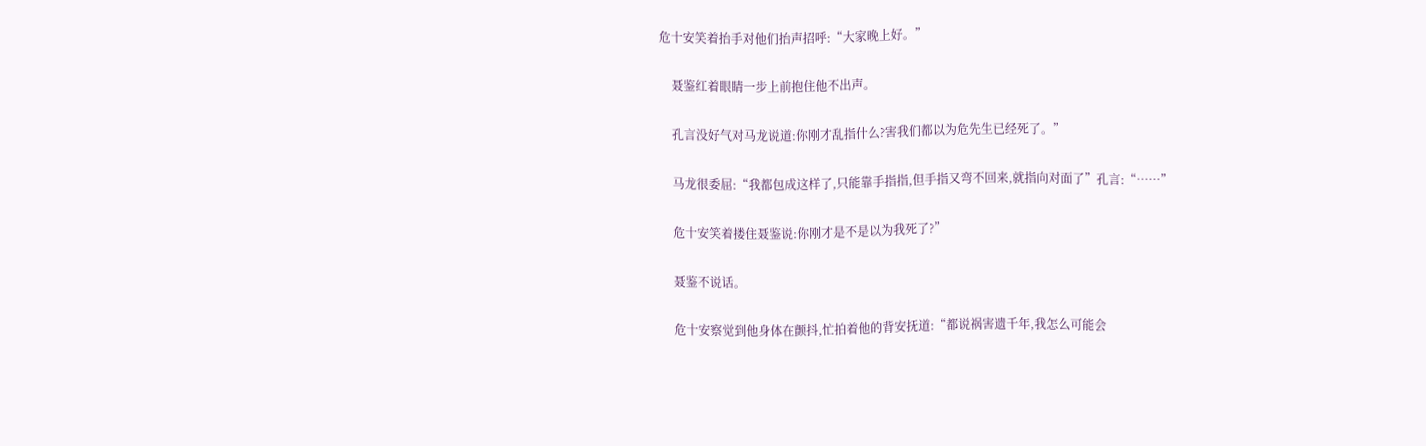危十安笑着抬手对他们抬声招呼:“大家晚上好。”

    聂鉴红着眼睛一步上前抱住他不出声。

    孔言没好气对马龙说道:你刚才乱指什么?害我们都以为危先生已经死了。”

    马龙很委屈:“我都包成这样了,只能靠手指指,但手指又弯不回来,就指向对面了”孔言:“……”

    危十安笑着搂住聂鉴说:你刚才是不是以为我死了?”

    聂鉴不说话。

    危十安察觉到他身体在颤抖,忙拍着他的背安抚道:“都说祸害遗千年,我怎么可能会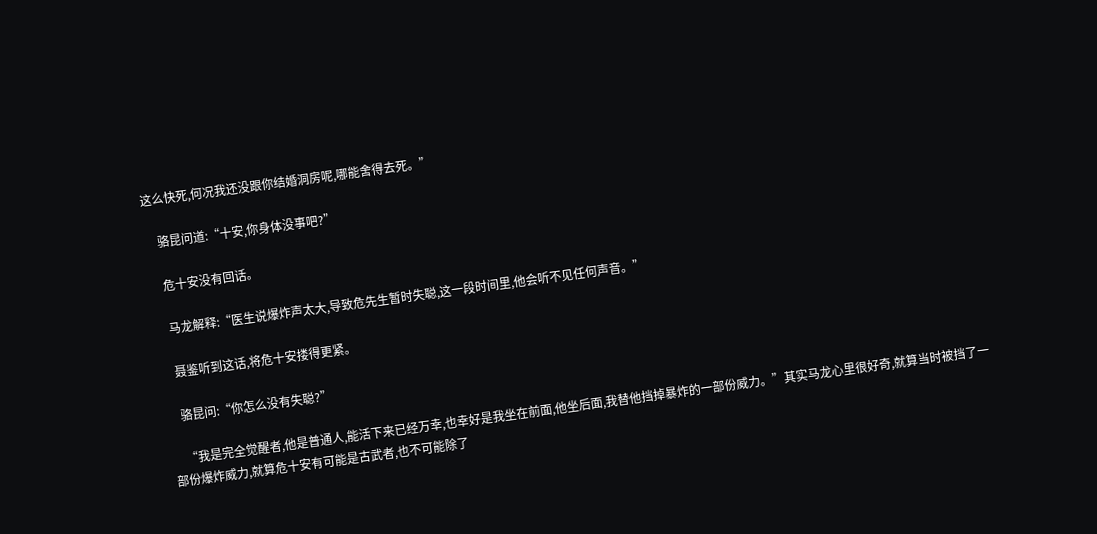这么快死,何况我还没跟你结婚洞房呢,哪能舍得去死。”

    骆昆问道:“十安,你身体没事吧?”

    危十安没有回话。

    马龙解释:“医生说爆炸声太大,导致危先生暂时失聪,这一段时间里,他会听不见任何声音。”

    聂鉴听到这话,将危十安搂得更紧。

    骆昆问:“你怎么没有失聪?”

    “我是完全觉醒者,他是普通人,能活下来已经万幸,也幸好是我坐在前面,他坐后面,我替他挡掉暴炸的一部份威力。”其实马龙心里很好奇,就算当时被挡了一部份爆炸威力,就算危十安有可能是古武者,也不可能除了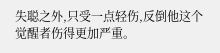失聪之外,只受一点轻伤,反倒他这个觉醒者伤得更加严重。